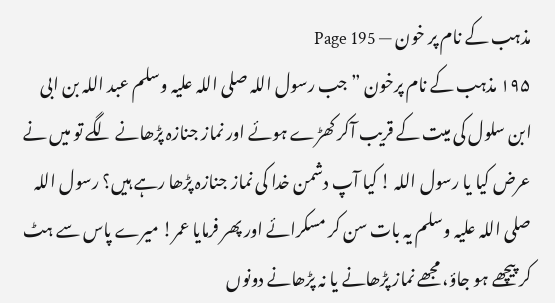مذہب کے نام پر خون — Page 195
۱۹۵ مذہب کے نام پرخون ” جب رسول اللہ صلی اللہ علیہ وسلم عبد اللہ بن ابی ابن سلول کی میت کے قریب آکر کھڑے ہوئے اور نماز جنازہ پڑھانے لگے تو میں نے عرض کیا یا رسول اللہ ! کیا آپ دشمن خدا کی نماز جنازہ پڑھا رہے ہیں؟ رسول اللہ صلی اللہ علیہ وسلم یہ بات سن کر مسکرائے اور پھر فرمایا عمر! میرے پاس سے ہٹ کر پیچھے ہو جاؤ، مجھے نماز پڑھانے یا نہ پڑھانے دونوں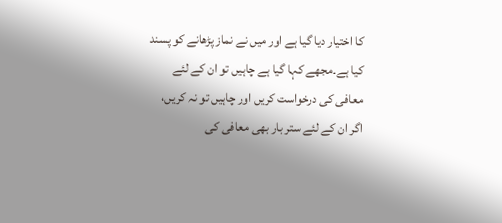کا اختیار دیا گیا ہے اور میں نے نماز پڑھانے کو پسند کیا ہے۔مجھے کہا گیا ہے چاہیں تو ان کے لئے معافی کی درخواست کریں اور چاہیں تو نہ کریں، اگر ان کے لئے ستر بار بھی معافی کی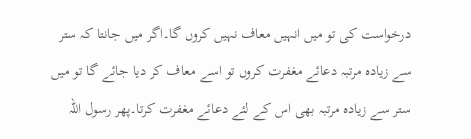درخواست کی تو میں انہیں معاف نہیں کروں گا۔اگر میں جانتا کہ ستر سے زیادہ مرتبہ دعائے مغفرت کروں تو اسے معاف کر دیا جائے گا تو میں ستر سے زیادہ مرتبہ بھی اس کے لئے دعائے مغفرت کرتا۔پھر رسول اللہ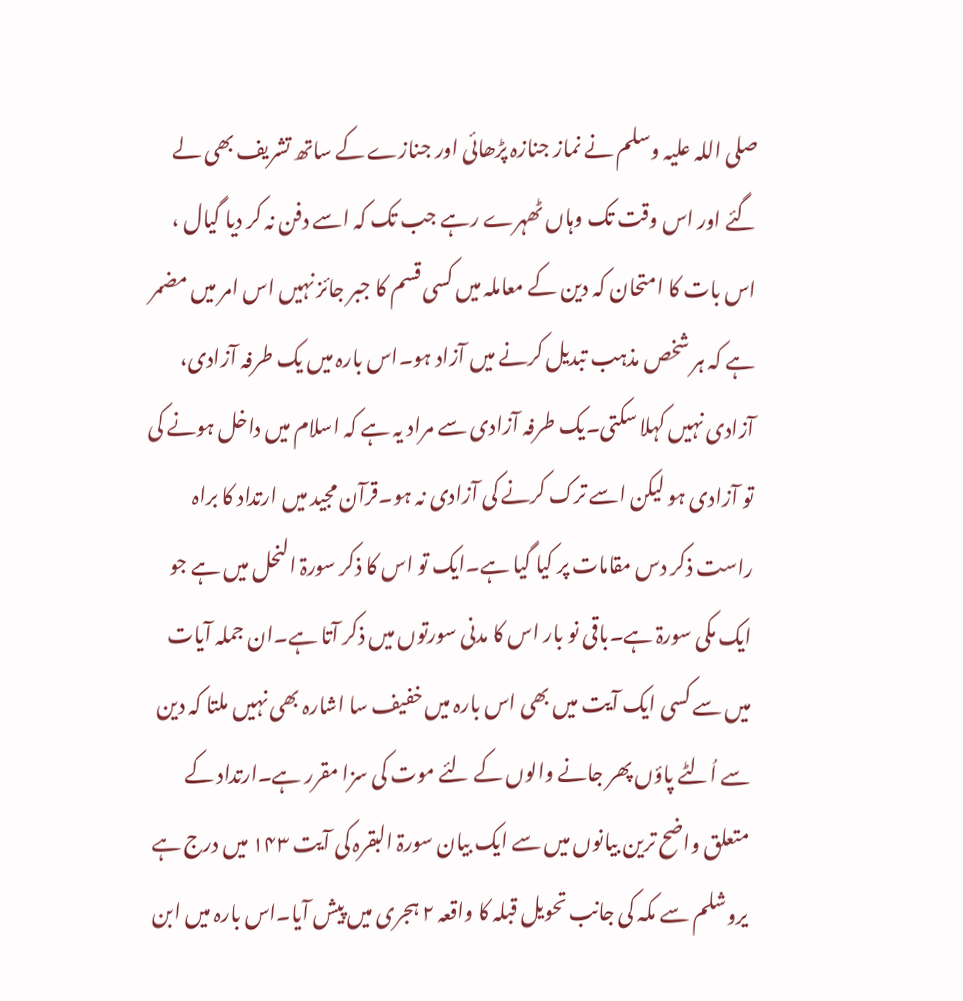صلی اللہ علیہ وسلم نے نماز جنازہ پڑھائی اور جنازے کے ساتھ تشریف بھی لے گئے اور اس وقت تک وہاں ٹھہرے رہے جب تک کہ اسے دفن نہ کر دیا گیال ، اس بات کا امتحان کہ دین کے معاملہ میں کسی قسم کا جبر جائز نہیں اس امر میں مضمر ہے کہ ہر شخص مذہب تبدیل کرنے میں آزاد ہو۔اس بارہ میں یک طرفہ آزادی، آزادی نہیں کہلا سکتی۔یک طرفہ آزادی سے مراد یہ ہے کہ اسلام میں داخل ہونے کی تو آزادی ہو لیکن اسے ترک کرنے کی آزادی نہ ہو۔قرآن مجید میں ارتداد کا براہ راست ذکر دس مقامات پر کیا گیا ہے۔ایک تو اس کا ذکر سورۃ النحل میں ہے جو ایک مکی سورۃ ہے۔باقی نو بار اس کا مدنی سورتوں میں ذکر آتا ہے۔ان جملہ آیات میں سے کسی ایک آیت میں بھی اس بارہ میں خفیف سا اشارہ بھی نہیں ملتا کہ دین سے اُلٹے پاؤں پھر جانے والوں کے لئے موت کی سزا مقرر ہے۔ارتداد کے متعلق واضح ترین بیانوں میں سے ایک بیان سورۃ البقرہ کی آیت ۱۴۳ میں درج ہے یروشلم سے مکہ کی جانب تحویل قبلہ کا واقعہ ۲ ہجری میں پیش آیا۔اس بارہ میں ابن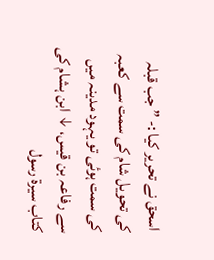اسحق نے تحریر کیا :- ” جب قبلہ کی تحویل شام کی سمت سے کعبہ کی سمت ہوئی تو یہود مدینہ میں سے رفاعہ بن قیس، ↓ ابن ہشام کی کتاب سیرۃ رسول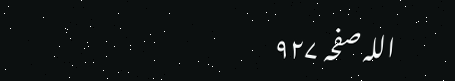اللہ صفحہ ۹۲۷